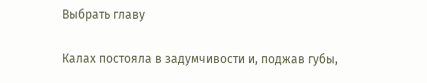Выбрать главу

Калах постояла в задумчивости и, поджав губы,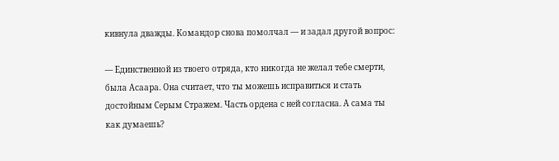кивнула дважды. Командор снова помолчал — и задал другой вопрос:

— Единственной из твоего отряда, кто никогда не желал тебе смерти, была Асаара. Она считает, что ты можешь исправиться и стать достойным Серым Стражем. Часть ордена с ней согласна. А сама ты как думаешь?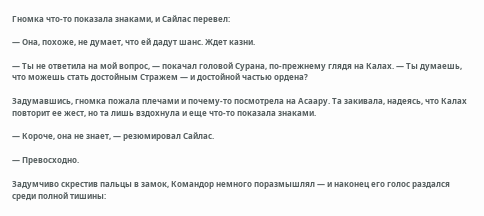Гномка что-то показала знаками, и Сайлас перевел:

— Она, похоже, не думает, что ей дадут шанс. Ждет казни.

— Ты не ответила на мой вопрос, — покачал головой Сурана, по-прежнему глядя на Калах. — Ты думаешь, что можешь стать достойным Стражем — и достойной частью ордена?

Задумавшись, гномка пожала плечами и почему-то посмотрела на Асаару. Та закивала, надеясь, что Калах повторит ее жест, но та лишь вздохнула и еще что-то показала знаками.

— Короче, она не знает, — резюмировал Сайлас.

— Превосходно.

Задумчиво скрестив пальцы в замок, Командор немного поразмышлял — и наконец его голос раздался среди полной тишины: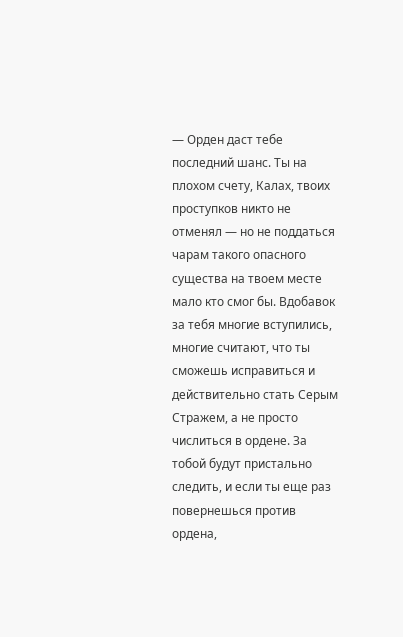— Орден даст тебе последний шанс. Ты на плохом счету, Калах, твоих проступков никто не отменял — но не поддаться чарам такого опасного существа на твоем месте мало кто смог бы. Вдобавок за тебя многие вступились, многие считают, что ты сможешь исправиться и действительно стать Серым Стражем, а не просто числиться в ордене. За тобой будут пристально следить, и если ты еще раз повернешься против ордена,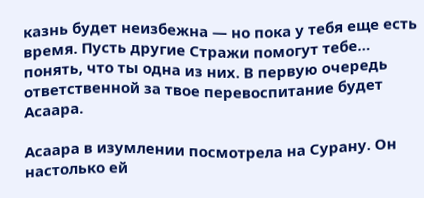казнь будет неизбежна — но пока у тебя еще есть время. Пусть другие Стражи помогут тебе… понять, что ты одна из них. В первую очередь ответственной за твое перевоспитание будет Асаара.

Асаара в изумлении посмотрела на Сурану. Он настолько ей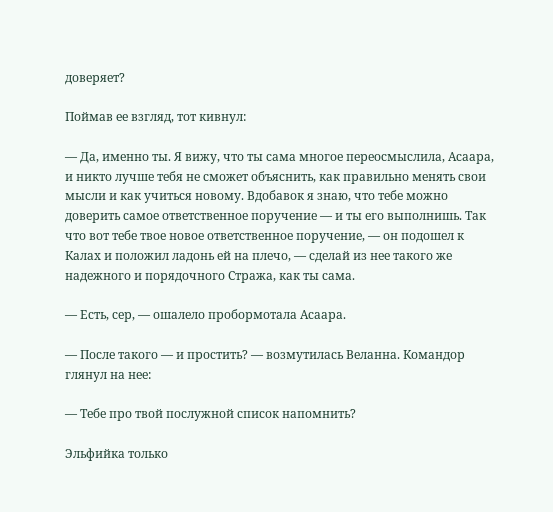доверяет?

Поймав ее взгляд, тот кивнул:

— Да, именно ты. Я вижу, что ты сама многое переосмыслила, Асаара, и никто лучше тебя не сможет объяснить, как правильно менять свои мысли и как учиться новому. Вдобавок я знаю, что тебе можно доверить самое ответственное поручение — и ты его выполнишь. Так что вот тебе твое новое ответственное поручение, — он подошел к Калах и положил ладонь ей на плечо, — сделай из нее такого же надежного и порядочного Стража, как ты сама.

— Есть, сер, — ошалело пробормотала Асаара.

— После такого — и простить? — возмутилась Веланна. Командор глянул на нее:

— Тебе про твой послужной список напомнить?

Эльфийка только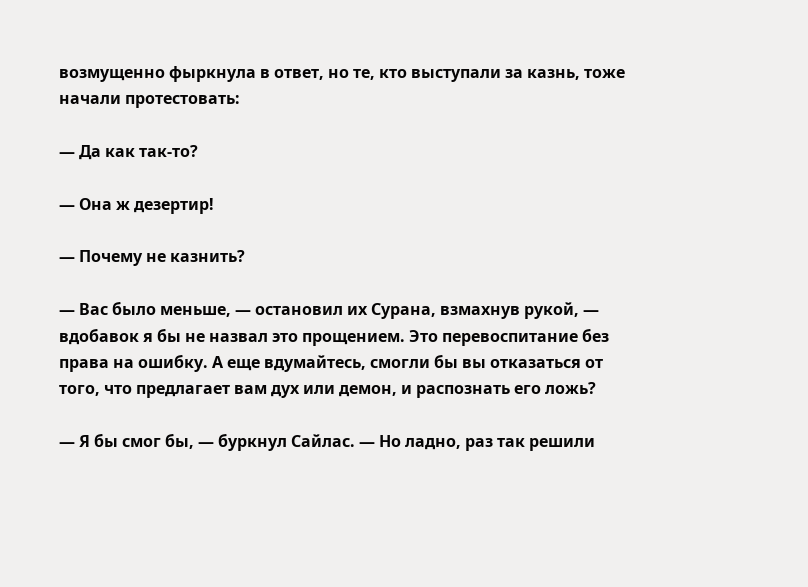возмущенно фыркнула в ответ, но те, кто выступали за казнь, тоже начали протестовать:

— Да как так-то?

— Она ж дезертир!

— Почему не казнить?

— Вас было меньше, — остановил их Сурана, взмахнув рукой, — вдобавок я бы не назвал это прощением. Это перевоспитание без права на ошибку. А еще вдумайтесь, смогли бы вы отказаться от того, что предлагает вам дух или демон, и распознать его ложь?

— Я бы смог бы, — буркнул Сайлас. — Но ладно, раз так решили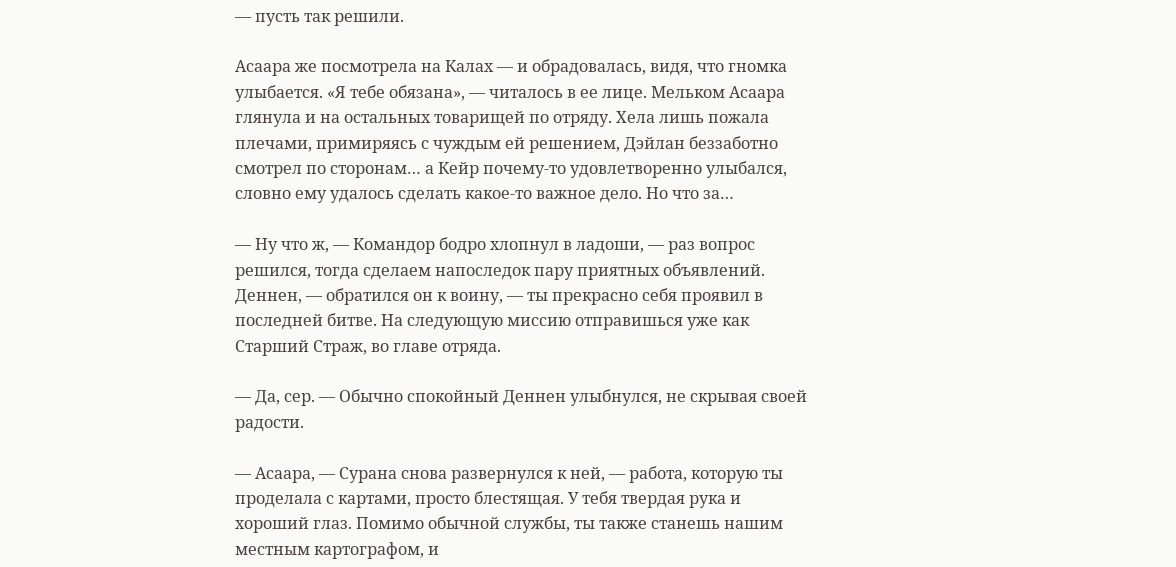— пусть так решили.

Асаара же посмотрела на Калах — и обрадовалась, видя, что гномка улыбается. «Я тебе обязана», — читалось в ее лице. Мельком Асаара глянула и на остальных товарищей по отряду. Хела лишь пожала плечами, примиряясь с чуждым ей решением, Дэйлан беззаботно смотрел по сторонам… а Кейр почему-то удовлетворенно улыбался, словно ему удалось сделать какое-то важное дело. Но что за…

— Ну что ж, — Командор бодро хлопнул в ладоши, — раз вопрос решился, тогда сделаем напоследок пару приятных объявлений. Деннен, — обратился он к воину, — ты прекрасно себя проявил в последней битве. На следующую миссию отправишься уже как Старший Страж, во главе отряда.

— Да, сер. — Обычно спокойный Деннен улыбнулся, не скрывая своей радости.

— Асаара, — Сурана снова развернулся к ней, — работа, которую ты проделала с картами, просто блестящая. У тебя твердая рука и хороший глаз. Помимо обычной службы, ты также станешь нашим местным картографом, и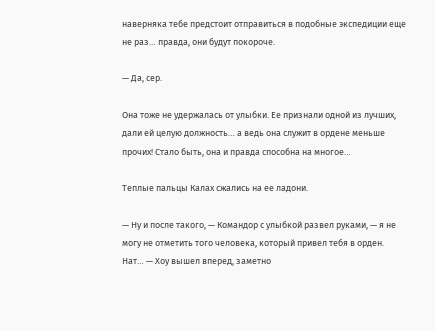наверняка тебе предстоит отправиться в подобные экспедиции еще не раз… правда, они будут покороче.

— Да, сер.

Она тоже не удержалась от улыбки. Ее признали одной из лучших, дали ей целую должность… а ведь она служит в ордене меньше прочих! Стало быть, она и правда способна на многое…

Теплые пальцы Калах сжались на ее ладони.

— Ну и после такого, — Командор с улыбкой развел руками, — я не могу не отметить того человека, который привел тебя в орден. Нат… — Хоу вышел вперед, заметно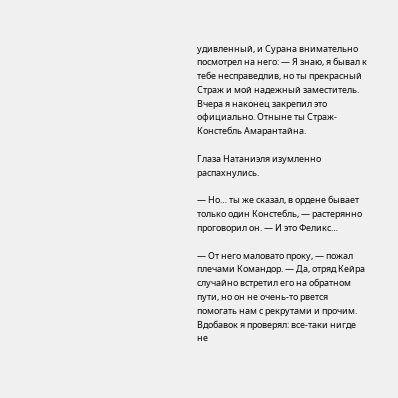удивленный, и Сурана внимательно посмотрел на него: — Я знаю, я бывал к тебе несправедлив, но ты прекрасный Страж и мой надежный заместитель. Вчера я наконец закрепил это официально. Отныне ты Страж-Констебль Амарантайна.

Глаза Натаниэля изумленно распахнулись.

— Но… ты же сказал, в ордене бывает только один Констебль, — растерянно проговорил он. — И это Феликс…

— От него маловато проку, — пожал плечами Командор. — Да, отряд Кейра случайно встретил его на обратном пути, но он не очень-то рвется помогать нам с рекрутами и прочим. Вдобавок я проверял: все-таки нигде не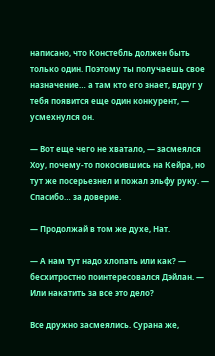написано, что Констебль должен быть только один. Поэтому ты получаешь свое назначение… а там кто его знает, вдруг у тебя появится еще один конкурент, — усмехнулся он.

— Вот еще чего не хватало, — засмеялся Хоу, почему-то покосившись на Кейра, но тут же посерьезнел и пожал эльфу руку. — Спасибо… за доверие.

— Продолжай в том же духе, Нат.

— А нам тут надо хлопать или как? — бесхитростно поинтересовался Дэйлан. — Или накатить за все это дело?

Все дружно засмеялись. Сурана же,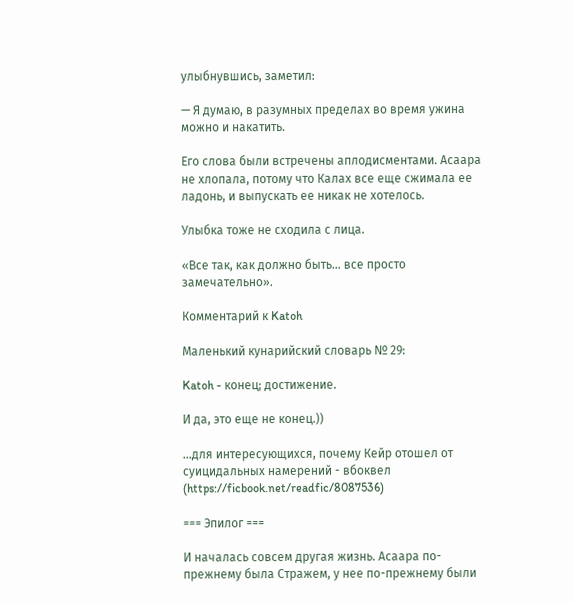улыбнувшись, заметил:

— Я думаю, в разумных пределах во время ужина можно и накатить.

Его слова были встречены аплодисментами. Асаара не хлопала, потому что Калах все еще сжимала ее ладонь, и выпускать ее никак не хотелось.

Улыбка тоже не сходила с лица.

«Все так, как должно быть… все просто замечательно».

Комментарий к Katoh

Маленький кунарийский словарь № 29:

Katoh - конец; достижение.

И да, это еще не конец.))

…для интересующихся, почему Кейр отошел от суицидальных намерений - вбоквел (https://ficbook.net/readfic/8087536)

=== Эпилог ===

И началась совсем другая жизнь. Асаара по-прежнему была Стражем, у нее по-прежнему были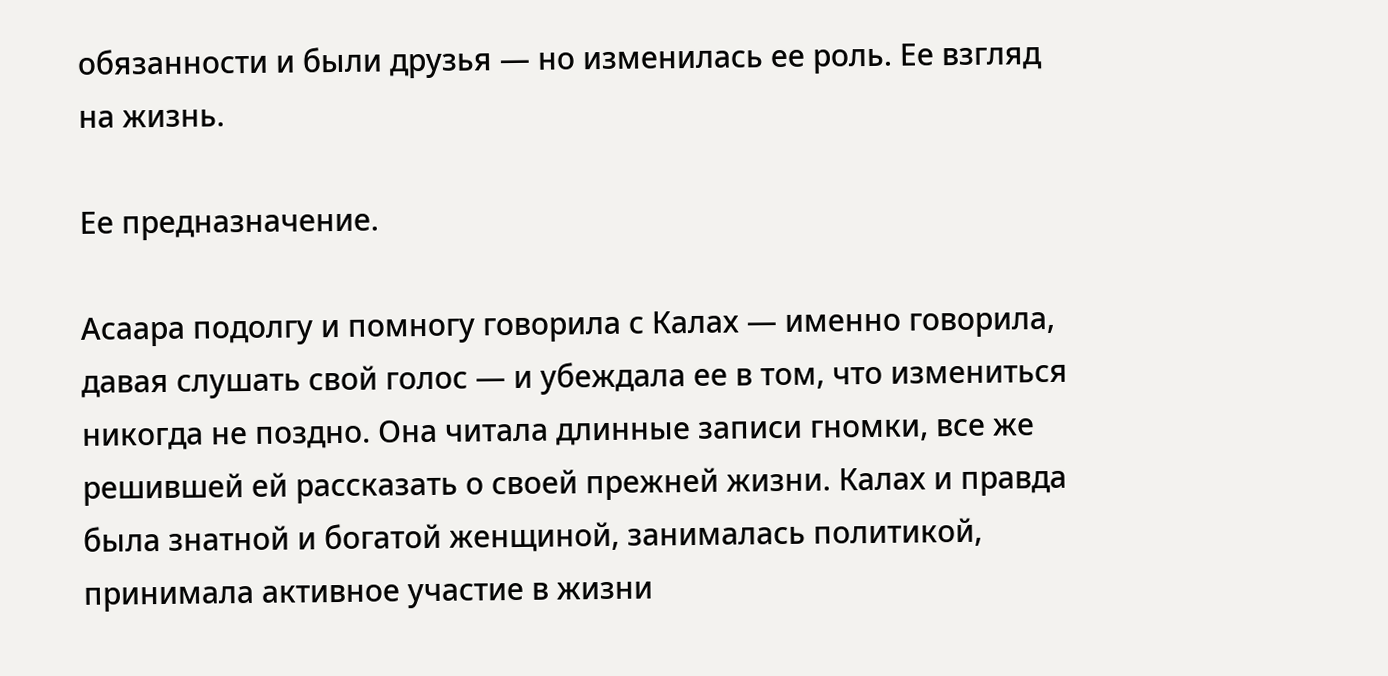обязанности и были друзья — но изменилась ее роль. Ее взгляд на жизнь.

Ее предназначение.

Асаара подолгу и помногу говорила с Калах — именно говорила, давая слушать свой голос — и убеждала ее в том, что измениться никогда не поздно. Она читала длинные записи гномки, все же решившей ей рассказать о своей прежней жизни. Калах и правда была знатной и богатой женщиной, занималась политикой, принимала активное участие в жизни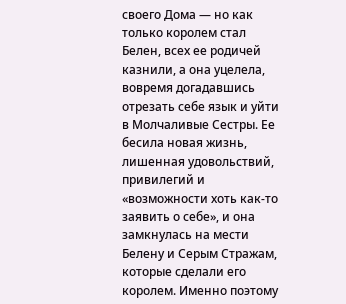своего Дома — но как только королем стал Белен, всех ее родичей казнили, а она уцелела, вовремя догадавшись отрезать себе язык и уйти в Молчаливые Сестры. Ее бесила новая жизнь, лишенная удовольствий, привилегий и «возможности хоть как-то заявить о себе», и она замкнулась на мести Белену и Серым Стражам, которые сделали его королем. Именно поэтому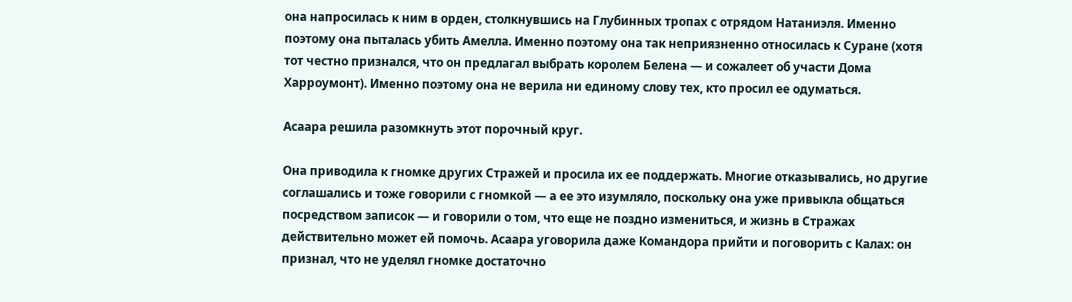она напросилась к ним в орден, столкнувшись на Глубинных тропах с отрядом Натаниэля. Именно поэтому она пыталась убить Амелла. Именно поэтому она так неприязненно относилась к Суране (хотя тот честно признался, что он предлагал выбрать королем Белена — и сожалеет об участи Дома Харроумонт). Именно поэтому она не верила ни единому слову тех, кто просил ее одуматься.

Асаара решила разомкнуть этот порочный круг.

Она приводила к гномке других Стражей и просила их ее поддержать. Многие отказывались, но другие соглашались и тоже говорили с гномкой — а ее это изумляло, поскольку она уже привыкла общаться посредством записок — и говорили о том, что еще не поздно измениться, и жизнь в Стражах действительно может ей помочь. Асаара уговорила даже Командора прийти и поговорить с Калах: он признал, что не уделял гномке достаточно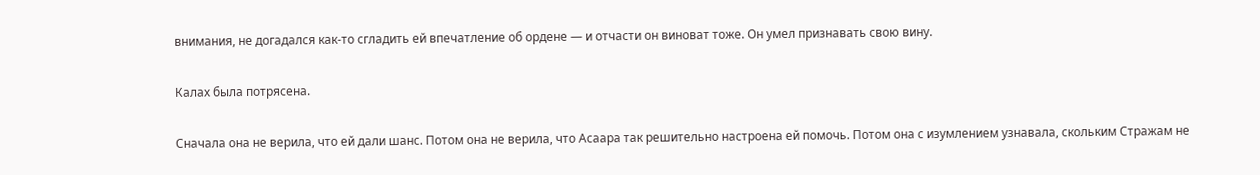внимания, не догадался как-то сгладить ей впечатление об ордене — и отчасти он виноват тоже. Он умел признавать свою вину.

Калах была потрясена.

Сначала она не верила, что ей дали шанс. Потом она не верила, что Асаара так решительно настроена ей помочь. Потом она с изумлением узнавала, скольким Стражам не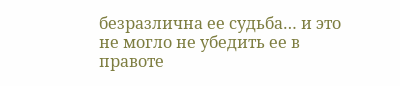безразлична ее судьба… и это не могло не убедить ее в правоте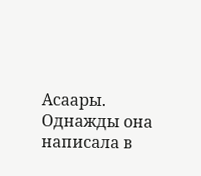Асаары. Однажды она написала в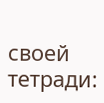своей тетради: